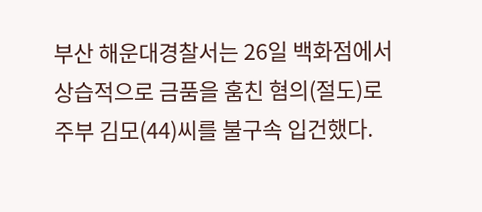부산 해운대경찰서는 26일 백화점에서 상습적으로 금품을 훔친 혐의(절도)로 주부 김모(44)씨를 불구속 입건했다.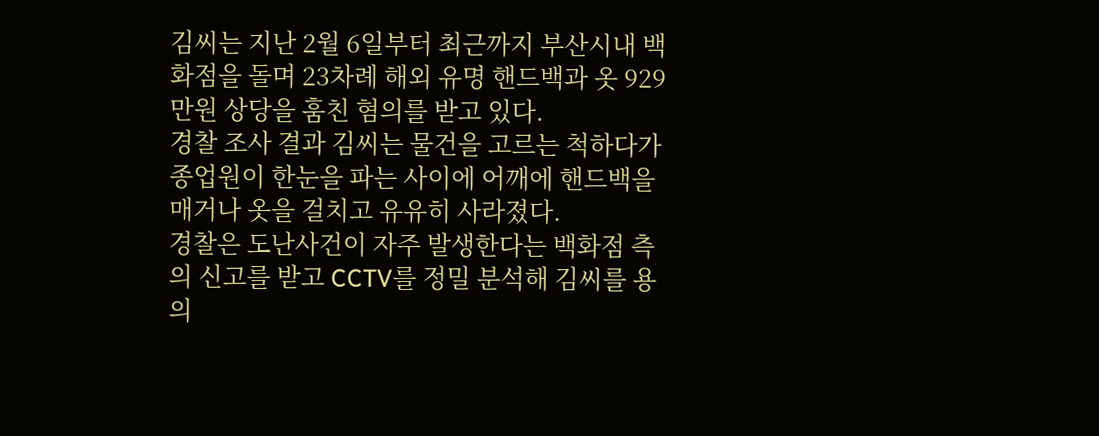김씨는 지난 2월 6일부터 최근까지 부산시내 백화점을 돌며 23차례 해외 유명 핸드백과 옷 929만원 상당을 훔친 혐의를 받고 있다.
경찰 조사 결과 김씨는 물건을 고르는 척하다가 종업원이 한눈을 파는 사이에 어깨에 핸드백을 매거나 옷을 걸치고 유유히 사라졌다.
경찰은 도난사건이 자주 발생한다는 백화점 측의 신고를 받고 CCTV를 정밀 분석해 김씨를 용의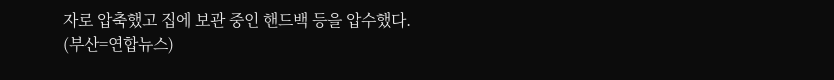자로 압축했고 집에 보관 중인 핸드백 등을 압수했다.
(부산=연합뉴스)